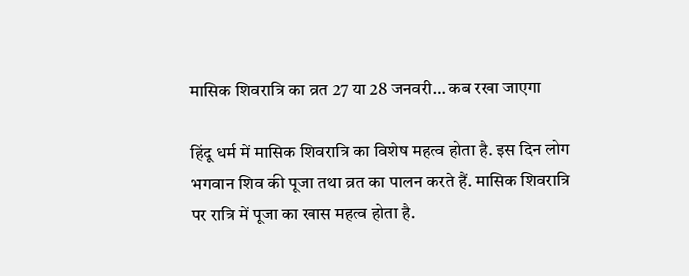मासिक शिवरात्रि का व्रत 27 या 28 जनवरी… कब रखा जाएगा

हिंदू धर्म में मासिक शिवरात्रि का विशेष महत्व होता है. इस दिन लोग भगवान शिव की पूजा तथा व्रत का पालन करते हैं. मासिक शिवरात्रि पर रात्रि में पूजा का खास महत्व होता है.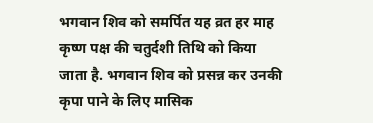भगवान शिव को समर्पित यह व्रत हर माह कृष्ण पक्ष की चतुर्दशी तिथि को किया जाता है. भगवान शिव को प्रसन्न कर उनकी कृपा पाने के लिए मासिक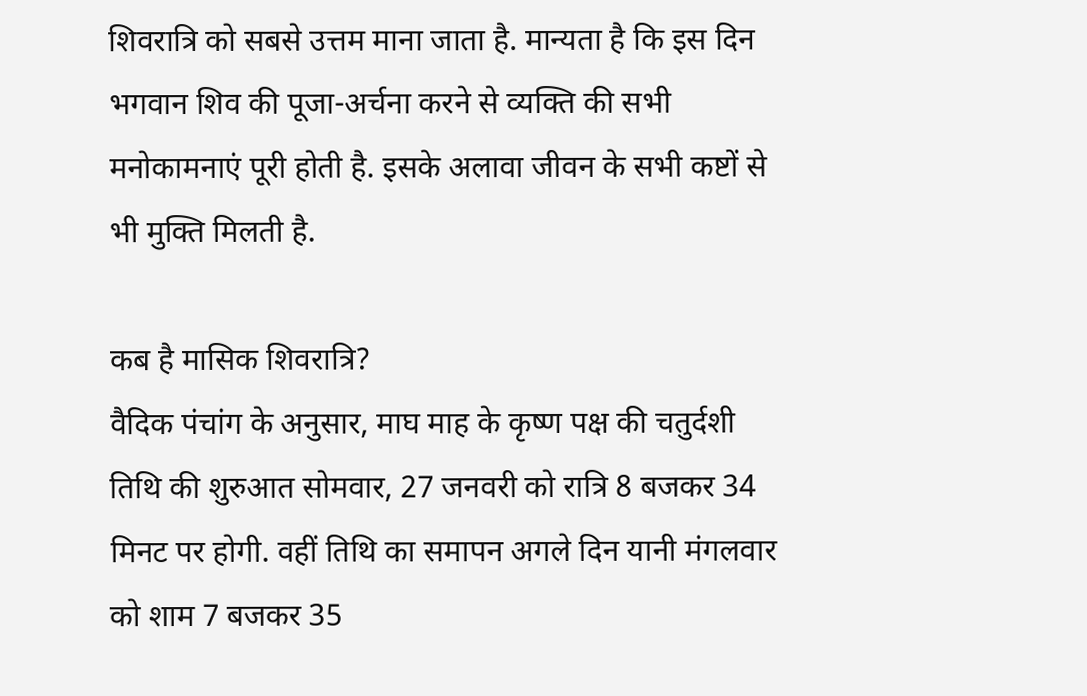शिवरात्रि को सबसे उत्तम माना जाता है. मान्यता है कि इस दिन भगवान शिव की पूजा-अर्चना करने से व्यक्ति की सभी मनोकामनाएं पूरी होती है. इसके अलावा जीवन के सभी कष्टों से भी मुक्ति मिलती है.

कब है मासिक शिवरात्रि?
वैदिक पंचांग के अनुसार, माघ माह के कृष्ण पक्ष की चतुर्दशी तिथि की शुरुआत सोमवार, 27 जनवरी को रात्रि 8 बजकर 34 मिनट पर होगी. वहीं तिथि का समापन अगले दिन यानी मंगलवार को शाम 7 बजकर 35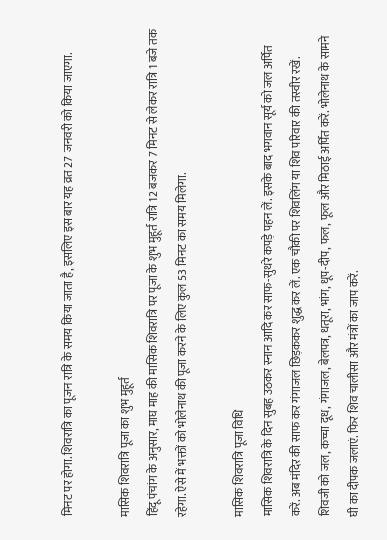मिनट पर होगा. शिवरात्रि का पूजन रात्रि के समय किया जाता है, इसलिए इस बार यह व्रत 27 जनवरी को किया जाएगा.

मासिक शिवरात्रि पूजा का शुभ मुहूर्त
हिंदू पंचांग के अनुसार, माघ माह की मासिक शिवरात्रि पर पूजा के शुभ मुहूर्त रात्रि 12 बजकर 7 मिनट से लेकर रात्रि 1 बजे तक रहेगा. ऐसे में भक्तों को भोलेनाथ की पूजा करने के लिए कुल 53 मिनट का समय मिलेगा.

मासिक शिवरात्रि पूजा विधि
मासिक शिवरात्रि के दिन सुबह उठकर स्नान आदि कर साफ-सुथरे कपड़े पहन लें. इसके बाद भगवान सूर्य को जल अर्पित करें. अब मंदिर की साफ कर गंगाजल छिड़ककर शुद्ध कर लें. एक चौकी पर शिवलिंग या शिव परिवार की तस्वीर रखें. शिवजी को जल, कच्चा दूध, गंगाजल, बेलपत्र, धतूरा, भांग, धूप-दीप, फल, फूल और मिठाई अर्पित करें. भोलेनाथ के सामने घी का दीपक जलाएं. फिर शिव चालीसा और मंत्रों का जाप करें.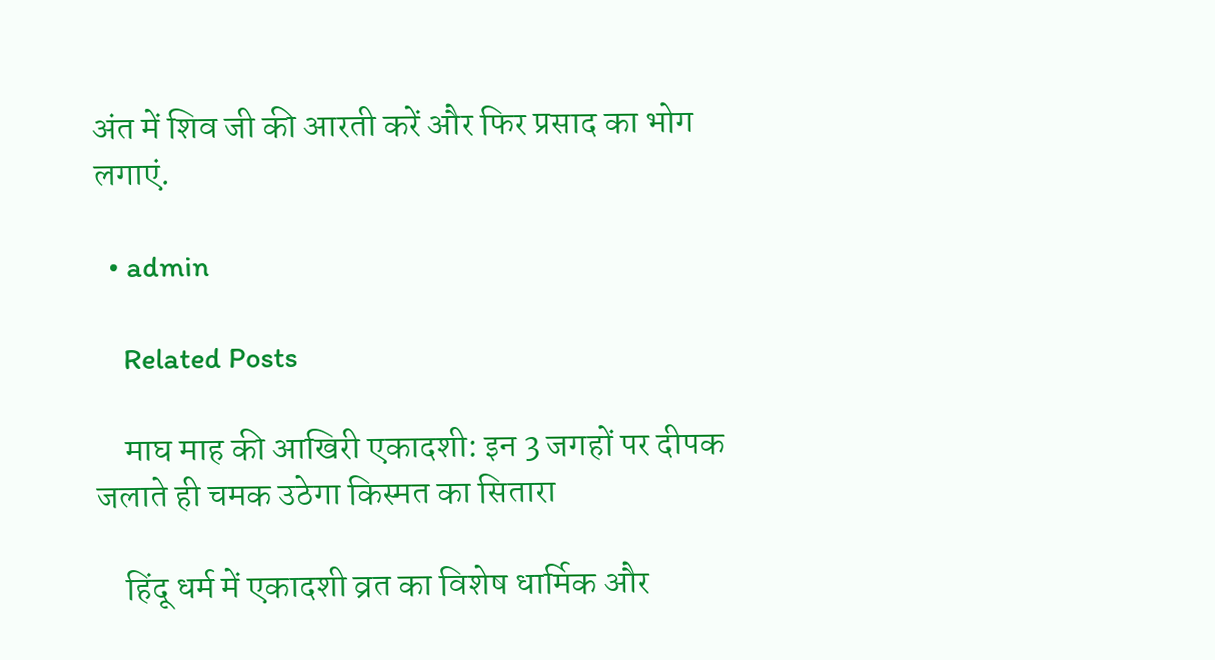अंत में शिव जी की आरती करें और फिर प्रसाद का भोग लगाएं.

  • admin

    Related Posts

    माघ माह की आखिरी एकादशी: इन 3 जगहों पर दीपक जलाते ही चमक उठेगा किस्मत का सितारा

    हिंदू धर्म में एकादशी व्रत का विशेष धार्मिक और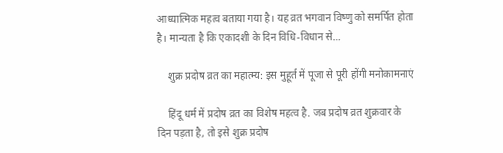आध्यात्मिक महत्व बताया गया है। यह व्रत भगवान विष्णु को समर्पित होता है। मान्यता है कि एकादशी के दिन विधि-विधान से…

    शुक्र प्रदोष व्रत का महात्म्य: इस मुहूर्त में पूजा से पूरी होंगी मनोकामनाएं

    हिंदू धर्म में प्रदोष व्रत का विशेष महत्व है. जब प्रदोष व्रत शुक्रवार के दिन पड़ता है, तो इसे शुक्र प्रदोष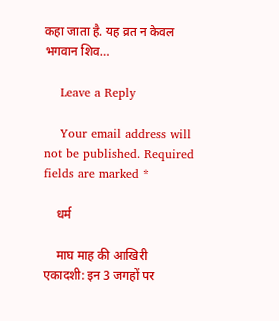कहा जाता है. यह व्रत न केवल भगवान शिव…

    Leave a Reply

    Your email address will not be published. Required fields are marked *

    धर्म

    माघ माह की आखिरी एकादशी: इन 3 जगहों पर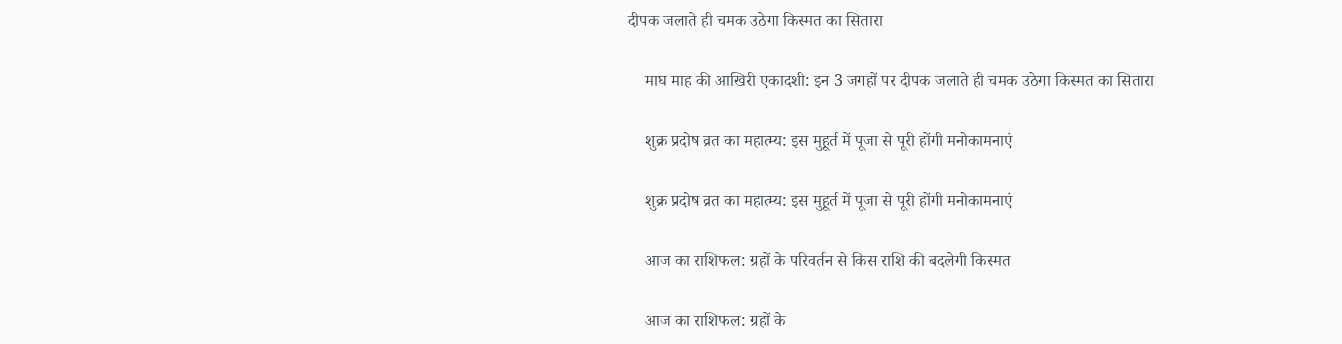दीपक जलाते ही चमक उठेगा किस्मत का सितारा

    माघ माह की आखिरी एकादशी: इन 3 जगहों पर दीपक जलाते ही चमक उठेगा किस्मत का सितारा

    शुक्र प्रदोष व्रत का महात्म्य: इस मुहूर्त में पूजा से पूरी होंगी मनोकामनाएं

    शुक्र प्रदोष व्रत का महात्म्य: इस मुहूर्त में पूजा से पूरी होंगी मनोकामनाएं

    आज का राशिफल: ग्रहों के परिवर्तन से किस राशि की बदलेगी किस्मत

    आज का राशिफल: ग्रहों के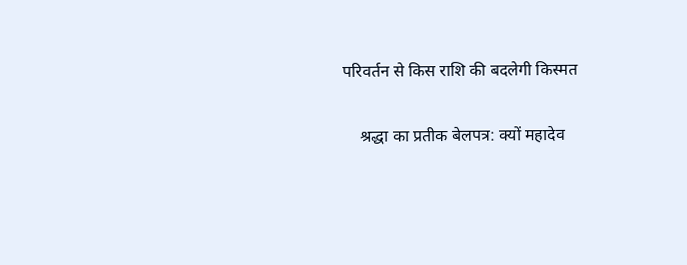परिवर्तन से किस राशि की बदलेगी किस्मत

    श्रद्धा का प्रतीक बेलपत्र: क्यों महादेव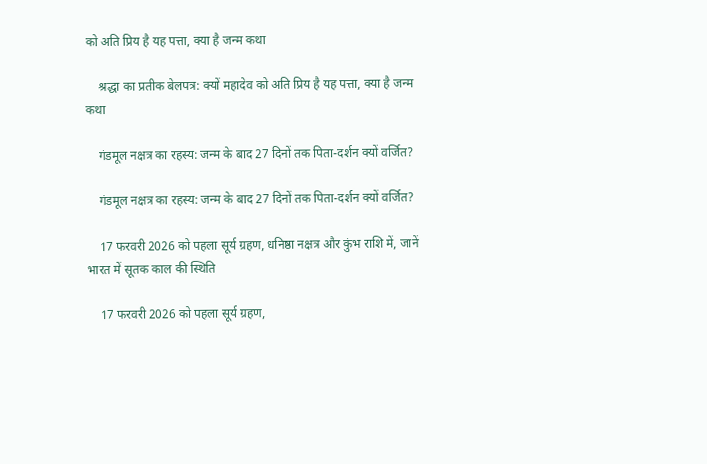को अति प्रिय है यह पत्ता, क्या है जन्म कथा

    श्रद्धा का प्रतीक बेलपत्र: क्यों महादेव को अति प्रिय है यह पत्ता, क्या है जन्म कथा

    गंडमूल नक्षत्र का रहस्य: जन्म के बाद 27 दिनों तक पिता-दर्शन क्यों वर्जित?

    गंडमूल नक्षत्र का रहस्य: जन्म के बाद 27 दिनों तक पिता-दर्शन क्यों वर्जित?

    17 फरवरी 2026 को पहला सूर्य ग्रहण, धनिष्ठा नक्षत्र और कुंभ राशि में, जानें भारत में सूतक काल की स्थिति

    17 फरवरी 2026 को पहला सूर्य ग्रहण,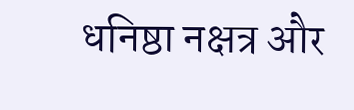धनिष्ठा नक्षत्र और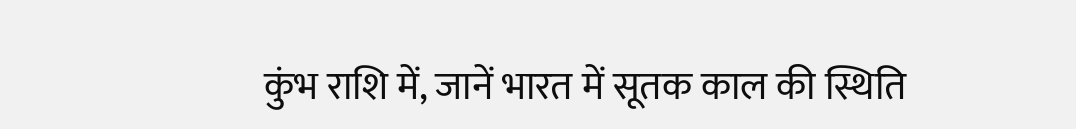कुंभ राशि में, जानें भारत में सूतक काल की स्थिति